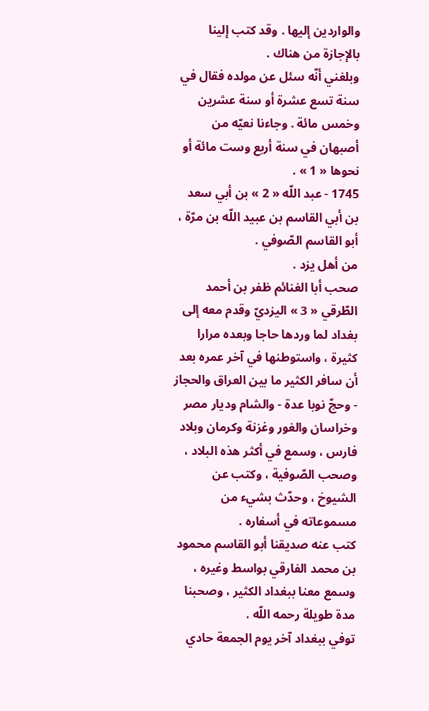والواردين إليها . وقد كتب إلينا بالإجازة من هناك .
وبلغني أنّه سئل عن مولده فقال في سنة تسع عشرة أو سنة عشرين وخمس مائة . وجاءنا نعيّه من أصبهان في سنة أربع وست مائة أو نحوها « 1 » .
1745 - عبد اللّه « 2 » بن أبي سعد بن أبي القاسم بن عبيد اللّه بن مرّة ، أبو القاسم الصّوفي .
من أهل يزد .
صحب أبا الغنائم ظفر بن أحمد الطّرقي « 3 » اليزديّ وقدم معه إلى بغداد لما وردها حاجا وبعده مرارا كثيرة ، واستوطنها في آخر عمره بعد أن سافر الكثير ما بين العراق والحجاز - وحجّ نوبا عدة - والشام وديار مصر وخراسان والغور وغزنة وكرمان وبلاد فارس ، وسمع في أكثر هذه البلاد ، وصحب الصّوفية ، وكتب عن الشيوخ ، وحدّث بشيء من مسموعاته في أسفاره .
كتب عنه صديقنا أبو القاسم محمود بن محمد الفارقي بواسط وغيره ، وسمع معنا ببغداد الكثير ، وصحبنا مدة طويلة رحمه اللّه .
توفي ببغداد آخر يوم الجمعة حادي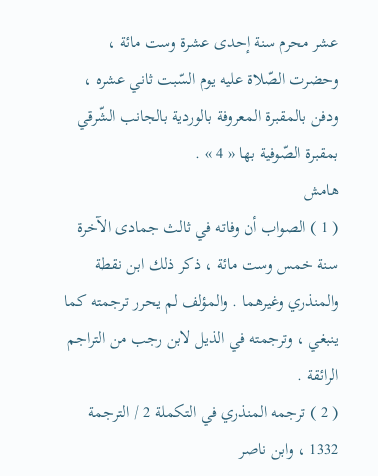عشر محرم سنة إحدى عشرة وست مائة ، وحضرت الصّلاة عليه يوم السّبت ثاني عشره ، ودفن بالمقبرة المعروفة بالوردية بالجانب الشّرقي بمقبرة الصّوفية بها « 4 » .
هامش
( 1 ) الصواب أن وفاته في ثالث جمادى الآخرة سنة خمس وست مائة ، ذكر ذلك ابن نقطة والمنذري وغيرهما . والمؤلف لم يحرر ترجمته كما ينبغي ، وترجمته في الذيل لابن رجب من التراجم الرائقة .
( 2 ) ترجمه المنذري في التكملة 2 / الترجمة 1332 ، وابن ناصر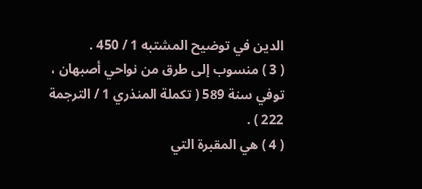الدين في توضيح المشتبه 1 / 450 .
( 3 ) منسوب إلى طرق من نواحي أصبهان ، توفي سنة 589 ( تكملة المنذري 1 / الترجمة 222 ) .
( 4 ) هي المقبرة التي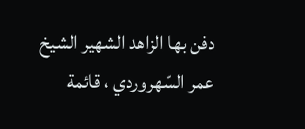دفن بها الزاهد الشهير الشيخ عمر السّهروردي ، قائمة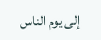إلى يوم الناس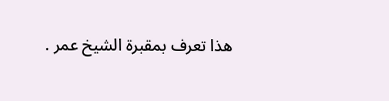هذا تعرف بمقبرة الشيخ عمر .